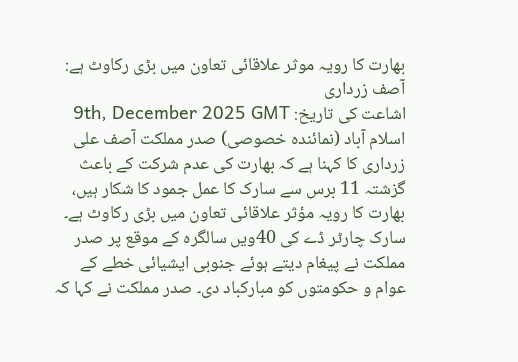بھارت کا رویہ موثر علاقائی تعاون میں بڑی رکاوٹ ہے: آصف زرداری
اشاعت کی تاریخ: 9th, December 2025 GMT
اسلام آباد (نمائندہ خصوصی) صدر مملکت آصف علی زرداری کا کہنا ہے کہ بھارت کی عدم شرکت کے باعث گزشتہ 11 برس سے سارک کا عمل جمود کا شکار ہیں، بھارت کا رویہ مؤثر علاقائی تعاون میں بڑی رکاوٹ ہے۔ سارک چارٹر ڈے کی 40ویں سالگرہ کے موقع پر صدر مملکت نے پیغام دیتے ہوئے جنوبی ایشیائی خطے کے عوام و حکومتوں کو مبارکباد دی۔ صدر مملکت نے کہا کہ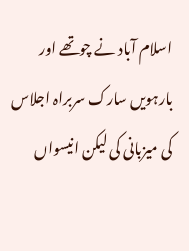اسلام آباد نے چوتھے اور بارہویں سارک سربراہ اجلاس کی میزبانی کی لیکن انیسواں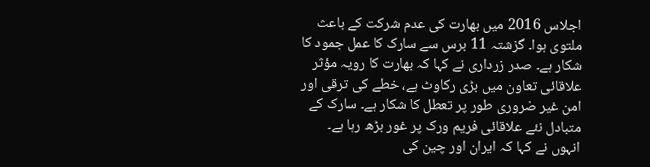اجلاس 2016 میں بھارت کی عدم شرکت کے باعث ملتوی ہوا۔ گزشتہ 11 برس سے سارک کا عمل جمود کا شکار ہے۔ صدر زرداری نے کہا کہ بھارت کا رویہ مؤثر علاقائی تعاون میں بڑی رکاوٹ ہے، خطے کی ترقی اور امن غیر ضروری طور پر تعطل کا شکار ہے۔ سارک کے متبادل نئے علاقائی فریم ورک پر غور بڑھ رہا ہے۔ انہوں نے کہا کہ ایران اور چین کی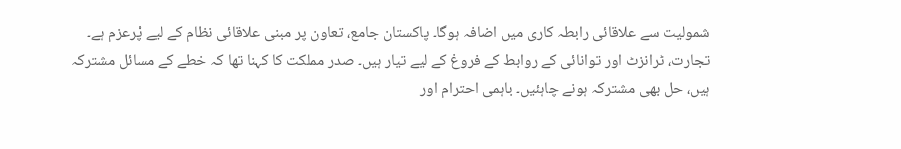شمولیت سے علاقائی رابطہ کاری میں اضافہ ہوگا۔ پاکستان جامع، تعاون پر مبنی علاقائی نظام کے لیے پْرعزم ہے۔ تجارت، ٹرانزٹ اور توانائی کے روابط کے فروغ کے لیے تیار ہیں۔ صدر مملکت کا کہنا تھا کہ خطے کے مسائل مشترکہ ہیں، حل بھی مشترکہ ہونے چاہئیں۔ باہمی احترام اور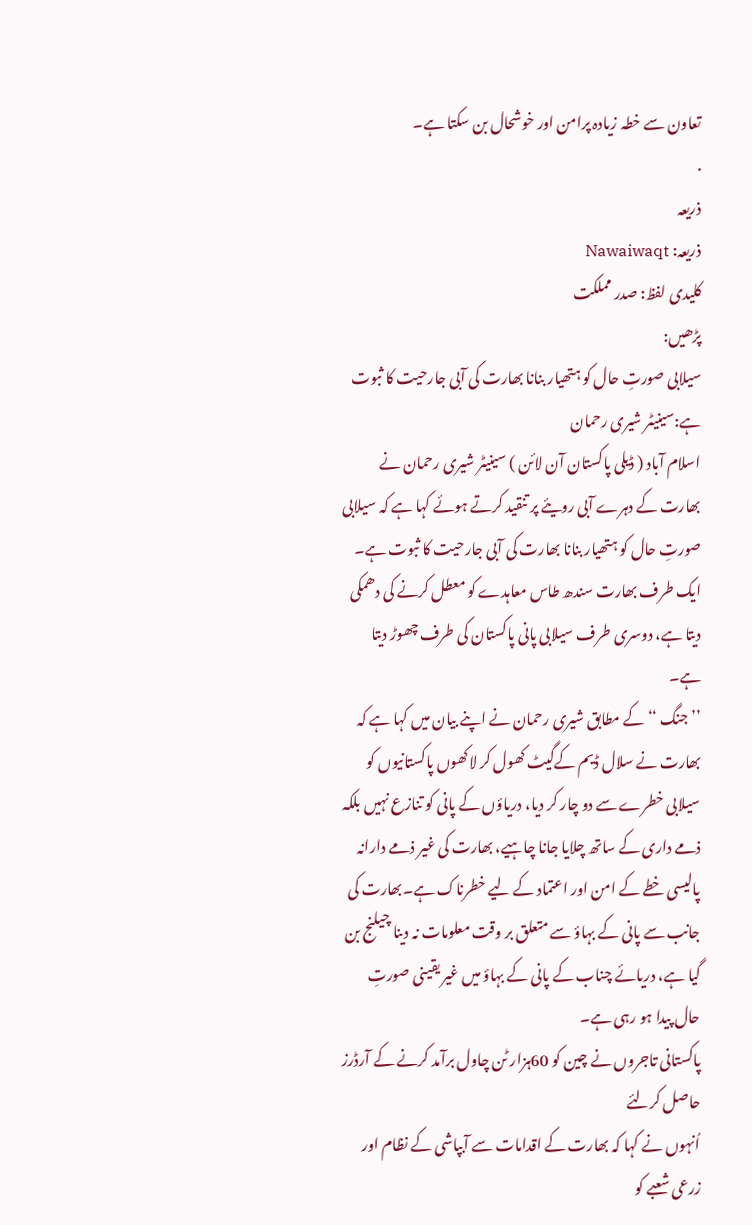تعاون سے خطہ زیادہ پرامن اور خوشحال بن سکتا ہے۔
.
ذریعہ
ذریعہ: Nawaiwaqt
کلیدی لفظ: صدر مملکت
پڑھیں:
سیلابی صورتِ حال کو ہتھیار بنانا بھارت کی آبی جارحیت کا ثبوت ہے:سینیٹر شیری رحمان
اسلام آباد ( ڈیلی پاکستان آن لائن ) سینیٹر شیری رحمان نے بھارت کے دہرے آبی رویئے پر تنقید کرتے ہوئے کہا ہے کہ سیلابی صورتِ حال کو ہتھیار بنانا بھارت کی آبی جارحیت کا ثبوت ہے۔ ایک طرف بھارت سندھ طاس معاہدے کو معطل کرنے کی دھمکی دیتا ہے، دوسری طرف سیلابی پانی پاکستان کی طرف چھوڑ دیتا ہے۔
’’جنگ ‘‘ کے مطابق شیری رحمان نے اپنے بیان میں کہا ہے کہ بھارت نے سلال ڈیم کےگیٹ کھول کر لاکھوں پاکستانیوں کو سیلابی خطرے سے دو چار کر دیا، دریاؤں کے پانی کو تنازع نہیں بلکہ ذمے داری کے ساتھ چلایا جانا چاہیے، بھارت کی غیر ذمے دارانہ پالیسی خطے کے امن اور اعتماد کے لیے خطرناک ہے۔بھارت کی جانب سے پانی کے بہاؤ سے متعلق بر وقت معلومات نہ دینا چیلنج بن گیا ہے، دریائے چناب کے پانی کے بہاؤ میں غیر یقینی صورتِ حال پیدا ہو رہی ہے۔
پاکستانی تاجروں نے چین کو 60ہزار ٹن چاول برآمد کرنے کے آرڈرز حاصل کرلئے
اُنہوں نے کہا کہ بھارت کے اقدامات سے آبپاشی کے نظام اور زرعی شعبے کو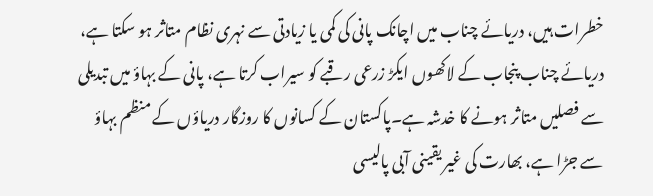خطرات ہیں، دریائے چناب میں اچانک پانی کی کمی یا زیادتی سے نہری نظام متاثر ہو سکتا ہے، دریائے چناب پنجاب کے لاکھوں ایکڑ زرعی رقبے کو سیراب کرتا ہے، پانی کے بہاؤ میں تبدیلی سے فصلیں متاثر ہونے کا خدشہ ہے۔پاکستان کے کسانوں کا روزگار دریاؤں کے منظم بہاؤ سے جڑا ہے، بھارت کی غیر یقینی آبی پالیسی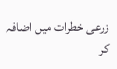زرعی خطرات میں اضافہ کر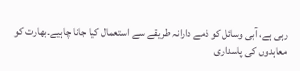رہی ہے، آبی وسائل کو ذمے دارانہ طریقے سے استعمال کیا جانا چاہیے۔بھارت کو معاہدوں کی پاسداری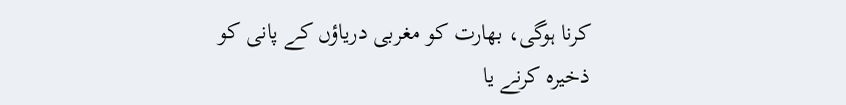کرنا ہوگی، بھارت کو مغربی دریاؤں کے پانی کو ذخیرہ کرنے یا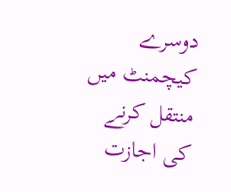دوسرے کیچمنٹ میں منتقل کرنے کی اجازت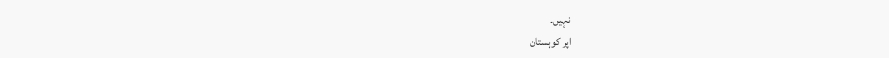نہیں۔
اپر کوہستان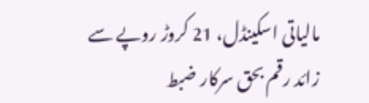مالیاتی اسکینڈل، 21 کروڑ روپے سے زائد رقم بحق سرکار ضبط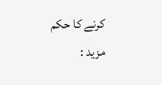کرنے کا حکم
مزید :